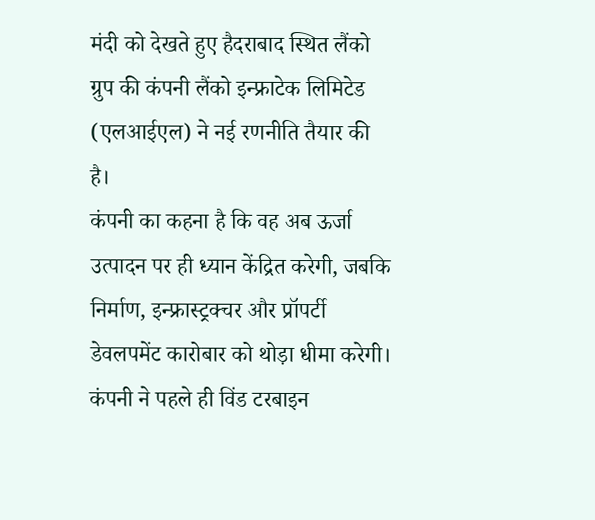मंदी को देखते हुए हैदराबाद स्थित लैंको ग्रुप की कंपनी लैंको इन्फ्राटेक लिमिटेड (एलआईएल) ने नई रणनीति तैयार की है।
कंपनी का कहना है कि वह अब ऊर्जा उत्पादन पर ही ध्यान केंद्रित करेगी, जबकि निर्माण, इन्फ्रास्ट्रक्चर और प्रॉपर्टी डेवलपमेंट कारोबार को थोड़ा धीमा करेगी। कंपनी ने पहले ही विंड टरबाइन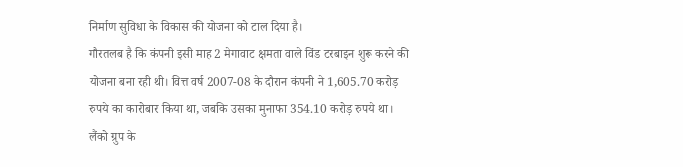निर्माण सुविधा के विकास की योजना को टाल दिया है।
गौरतलब है कि कंपनी इसी माह 2 मेगावाट क्षमता वाले विंड टरबाइन शुरू करने की योजना बना रही थी। वित्त वर्ष 2007-08 के दौरान कंपनी ने 1,605.70 करोड़ रुपये का कारोबार किया था, जबकि उसका मुनाफा 354.10 करोड़ रुपये था।
लैंको ग्रुप के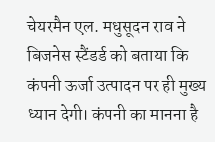चेयरमैन एल. मधुसूदन राव ने बिजनेस स्टैंडर्ड को बताया कि कंपनी ऊर्जा उत्पादन पर ही मुख्य ध्यान देगी। कंपनी का मानना है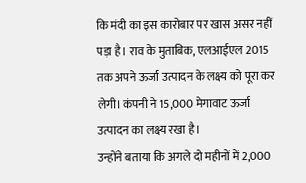कि मंदी का इस कारोबार पर खास असर नहीं पड़ा है। राव के मुताबिक, एलआईएल 2015 तक अपने ऊर्जा उत्पादन के लक्ष्य को पूरा कर लेगी। कंपनी ने 15,000 मेगावाट ऊर्जा उत्पादन का लक्ष्य रखा है।
उन्होंने बताया कि अगले दो महीनों में 2,000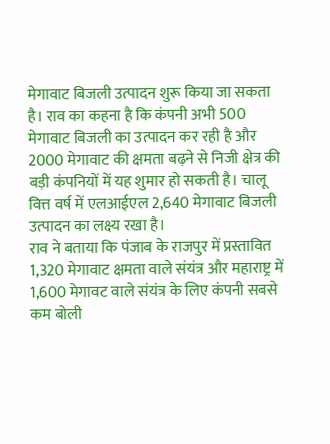मेगावाट बिजली उत्पादन शुरू किया जा सकता है। राव का कहना है कि कंपनी अभी 500 मेगावाट बिजली का उत्पादन कर रही है और 2000 मेगावाट की क्षमता बढ़ने से निजी क्षेत्र की बड़ी कंपनियों में यह शुमार हो सकती है। चालू वित्त वर्ष में एलआईएल 2,640 मेगावाट बिजली उत्पादन का लक्ष्य रखा है।
राव ने बताया कि पंजाब के राजपुर में प्रस्तावित 1,320 मेगावाट क्षमता वाले संयंत्र और महाराष्ट्र में 1,600 मेगावट वाले संयंत्र के लिए कंपनी सबसे कम बोली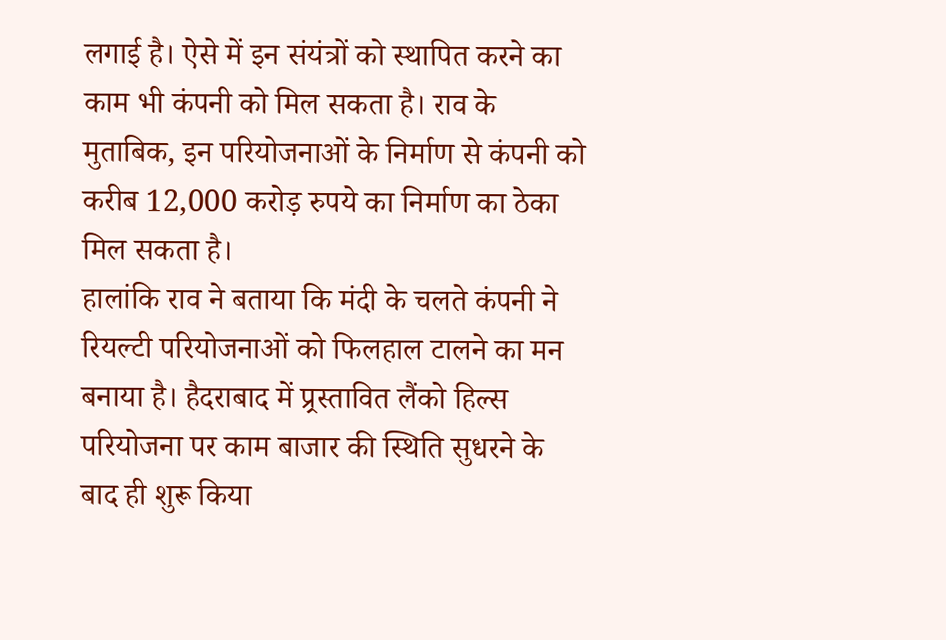लगाई है। ऐसे में इन संयंत्रों को स्थापित करने का काम भी कंपनी को मिल सकता है। राव के मुताबिक, इन परियोजनाओं के निर्माण से कंपनी को करीब 12,000 करोड़ रुपये का निर्माण का ठेका मिल सकता है।
हालांकि राव ने बताया कि मंदी के चलते कंपनी ने रियल्टी परियोजनाओं को फिलहाल टालने का मन बनाया है। हैदराबाद में प्र्रस्तावित लैंको हिल्स परियोजना पर काम बाजार की स्थिति सुधरने के बाद ही शुरू किया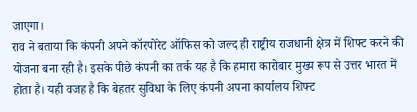जाएगा।
राव ने बताया कि कंपनी अपने कॉरपोरेट ऑफिस को जल्द ही राष्ट्रीय राजधानी क्षेत्र में शिफ्ट करने की योजना बना रही है। इसके पीछे कंपनी का तर्क यह है कि हमारा कारोबार मुख्य रूप से उत्तर भारत में होता है। यही वजह है कि बेहतर सुविधा के लिए कंपनी अपना कार्यालय शिफ्ट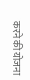करने की योजना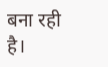बना रही है।